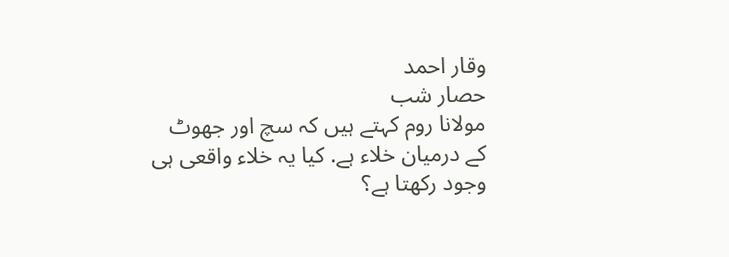وقار احمد
حصار شب
مولانا روم کہتے ہیں کہ سچ اور جھوٹ کے درمیان خلاء ہے. کیا یہ خلاء واقعی ہی وجود رکھتا ہے؟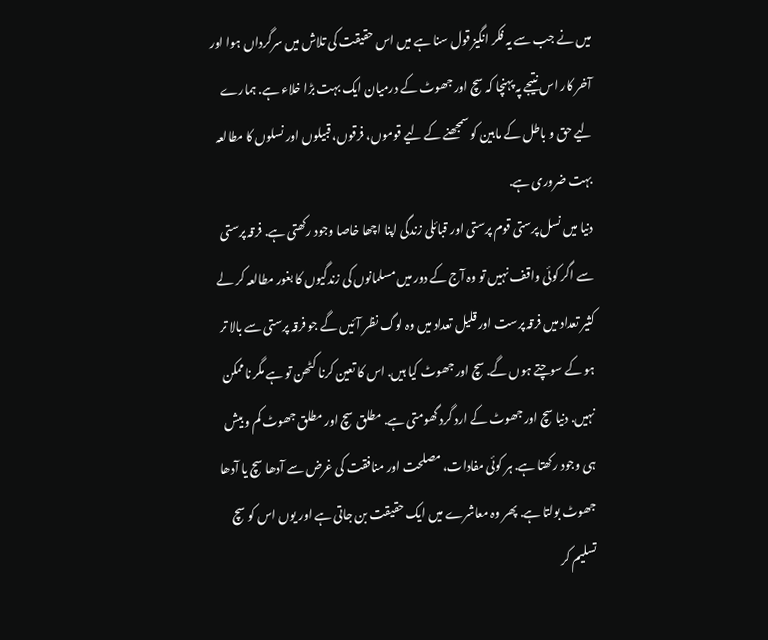میں نے جب سے یہ فکر انگیز قول سنا ہے میں اس حقیقت کی تلاش میں سرگرداں ہوا اور آخر کار اس نتیجے پہ پہنچا کہ سچ اور جھوٹ کے درمیان ایک بہت بڑا خلاء ہے. ہمارے لیے حق و باطل کے مابین کو سمجھنے کے لیے قوموں، فرقوں، قبیلوں اور نسلوں کا مطالعہ بہت ضروری ہے.
دنیا میں نسل پرستی قوم پرستی اور قبائلی زندگی اپنا اچھا خاصا وجود رکھتی ہے. فرقہ پرستی سے اگر کوئی واقف نہیں تو وہ آج کے دور میں مسلمانوں کی زندگیوں کا بغور مطالعہ کر لے کثیر تعداد میں فرقہ پرست اور قلیل تعداد میں وہ لوگ نظر آئیں گے جو فرقہ پرستی سے بالا تر ہو کے سوچتے ہوں گے. سچ اور جھوٹ کیا ہیں. اس کا تعین کرنا کٹھن تو ہے مگر ناممکن نہیں. دنیا سچ اور جھوٹ کے ارد گرد گھومتی ہے. مطلق سچ اور مطلق جھوٹ کم و بیش ہی وجود رکھتا ہے. ہر کوئی مفادات، مصلحت اور منافقت کی غرض سے آدھا سچ یا آدھا جھوٹ بولتا ہے. پھر وہ معاشرے میں ایک حقیقت بن جاتی ہے اور یوں اس کو سچ تسلیم کر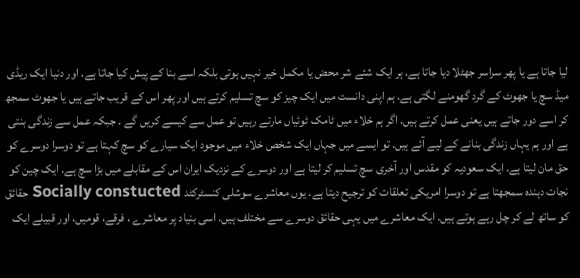لیا جاتا ہے یا پھر سراسر جھٹلا دیا جاتا ہے. ہر ایک شئے شر محض یا مکمل خیر نہیں ہوتی بلکہ اسے بنا کے پیش کیا جاتا ہے. اور دنیا ایک ریڈی میڈ سچ یا جھوٹ کے گرد گھومنے لگتی ہے. ہم اپنی دانست میں ایک چیز کو سچ تسلیم کرتے ہیں اور پھر اس کے قریب جاتے ہیں یا جھوٹ سمجھ کر اسے دور جاتے ہیں یعنی عمل کرتے ہیں. اگر ہم خلاء میں ٹامک ٹوئیاں مارتے رہیں تو عمل سے کیسے کریں گے . جبکہ عمل سے زندگی بنتی ہے اور ہم یہاں زندگی بنانے کے لیے آئے ہیں. تو ایسے میں جہاں ایک شخص خلاء میں موجود ایک سیارے کو سچ کہتا ہے تو دوسرا دوسرے کو حق مان لیتا ہے. ایک سعودیہ کو مقدس اور آخری سچ تسلیم کر لیتا ہے اور دوسرے کے نزدیک ایران اس کے مقابلے میں بڑا سچ ہے. ایک چین کو نجات دہندہ سمجھتا ہے تو دوسرا امریکی تعلقات کو ترجیح دیتا ہے. یوں معاشرے سوشلی کنسٹرکٹد Socially constucted حقائق کو ساتھ لے کر چل رہے ہوتے ہیں. ایک معاشرے میں یہی حقائق دوسرے سے مختلف ہیں. اسی بنیاد پر معاشرے ، فرقے، قومیں، اور قبیلے ایک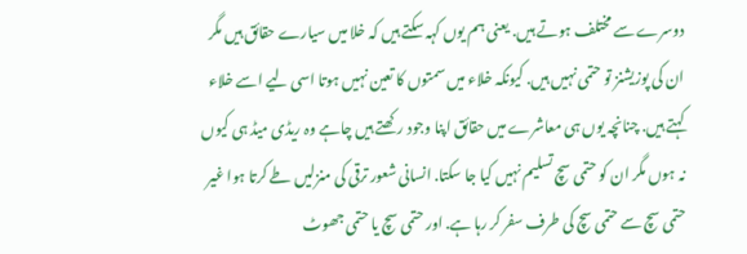دوسرے سے مختلف ہوتے ہیں. یعنی ہم یوں کہہ سکتے ہیں کہ خلا میں سیارے حقائق ہیں مگر ان کی پوزیشنز تو حتمی نہیں ہیں. کیونکہ خلاء میں سمتوں کا تعین نہیں ہوتا اسی لیے اسے خلاء کہتے ہیں. چنانچہ یوں ہی معاشرے میں حقائق اپنا وجود رکھتے ہیں چاہے وہ ریڈی میڈ ہی کیوں نہ ہوں مگر ان کو حتمی سچ تسلیم نہیں کیا جا سکتا. انسانی شعور ترقی کی منزلیں طے کرتا ہوا غیر حتمی سچ سے حتمی سچ کی طرف سفر کر رہا ہے. اور حتمی سچ یا حتمی جھوٹ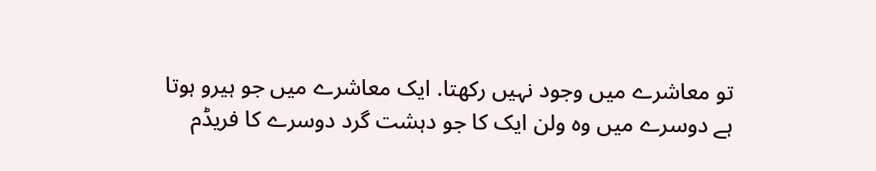تو معاشرے میں وجود نہیں رکھتا. ایک معاشرے میں جو ہیرو ہوتا ہے دوسرے میں وہ ولن ایک کا جو دہشت گرد دوسرے کا فریڈم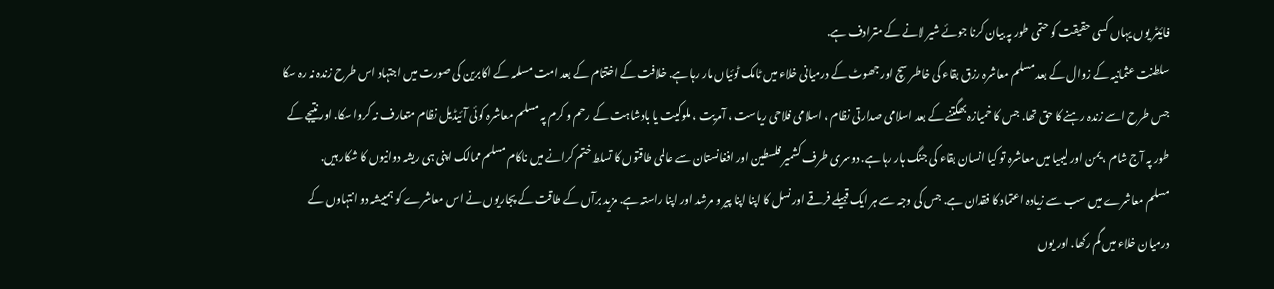فائیٹر یوں یہاں کسی حقیقت کو حتمی طور پہ بیان کرنا جوئے شیر لانے کے مترادف ہے.
سلطنت عثمانیہ کے زوال کے بعد مسلم معاشرہ رزق بقاء کی خاطر سچ اور جھوٹ کے درمیانی خلاء میں ٹامک ٹوئیاں مار رہا ہے. خلافت کے اختتام کے بعد امت مسلمہ کے اکابرین کی صورت میں اجتہاد اس طرح زندہ نہ رہ سکا جس طرح اسے زندہ رہنے کا حق تھا. جس کا خمیازہ بھگتنے کے بعد اسلامی صدارتی نظام ، اسلامی فلاحی ریاست ، آمریت ، ملوکیت یا بادشاہت کے رحم و کرم پہ مسلم معاشرہ کوئی آئیڈیل نظام متعارف نہ کروا سکا. اور نتیجے کے طور پہ آج شام ، یمن اور لیبیا میں معاشرہ تو کیا انسان بقاء کی جنگ ہار رہا ہے. دوسری طرف کشمیر فلسطین اور افغانستان سے عالمی طاقتوں کا تسلط ختم کرانے میں ناکام مسلم ممالک اپنی ہی ریشہ دوانیوں کا شکار ہیں.
مسلم معاشرے میں سب سے زیادہ اعتماد کا فقدان ہے. جس کی وجہ سے ہر ایک قبیلے فرقے اور نسل کا اپنا اپنا پیر و مرشد اور اپنا راستہ ہے. مزید برآں کے طاقت کے پجاریوں نے اس معاشرے کو ہمییشہ دو انتہاوں کے درمیان خلاء میں گم رکھا. اور یوں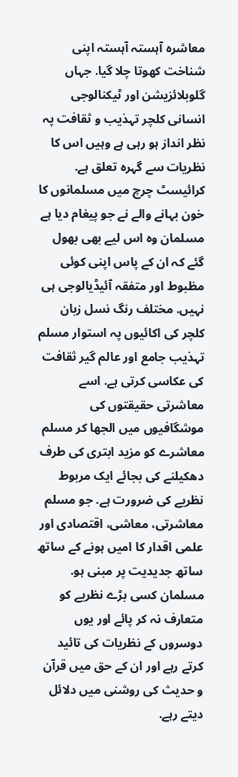معاشرہ آہستہ آہستہ اپنی شناخت کھوتا چلا گیا. جہاں گلوبلائزیشن اور ٹیکنالوجی انسانی کلچر تہذیب و ثقافت پہ نظر انداز ہو رہی ہے وہیں اس کا نظریات سے گہرہ تعلق ہے. کرائیسٹ چرچ میں مسلمانوں کا خون بہانے والے نے جو پیغام دیا ہے مسلمان وہ اس لیے بھی بھول گئے کہ ان کے پاس اپنی کوئی مظبوط اور متفقہ آئیڈیالوجی ہی نہیں. مختلف رنگ نسل زبان کلچر کی اکائیوں پہ استوار مسلم تہذیب جامع اور عالم گیر ثقافت کی عکاسی کرتی ہے. اسے معاشرتی حقیقتوں کی موشگافیوں میں الجھا کر مسلم معاشرے کو مزید ابتری کی طرف دھکیلنے کی بجائے ایک مربوط نظریے کی ضرورت ہے. جو مسلم معاشرتی، معاشی، اقتصادی اور علمی اقدار کا امیں ہونے کے ساتھ ساتھ جدیدیت پر مبنی ہو.
مسلمان کسی بڑے نظریے کو متعارف نہ کر پائے اور یوں دوسروں کے نظریات کی تائید کرتے رہے اور ان کے حق میں قرآن و حدیث کی روشنی میں دلائل دیتے رہے.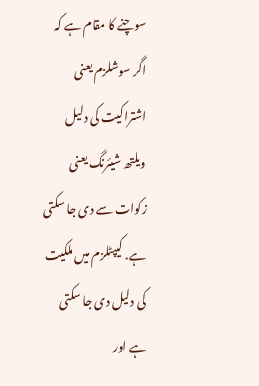سوچنے کا مقام ہے کہ اگر سوشلزم یعنی اشتراکیت کی دلیل ویلتھ شیئرنگ یعنی زکوات سے دی جا سکتی ہے. کیپٹلزم میں ملکیت کی دلیل دی جا سکتی ہے اور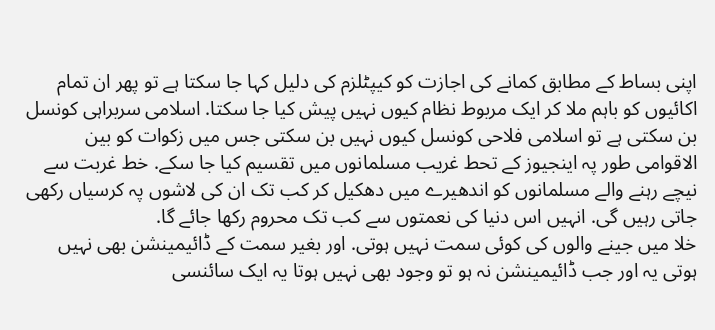اپنی بساط کے مطابق کمانے کی اجازت کو کیپٹلزم کی دلیل کہا جا سکتا ہے تو پھر ان تمام اکائیوں کو باہم ملا کر ایک مربوط نظام کیوں نہیں پیش کیا جا سکتا. اسلامی سربراہی کونسل بن سکتی ہے تو اسلامی فلاحی کونسل کیوں نہیں بن سکتی جس میں زکوات کو بین الاقوامی طور پہ اینجیوز کے تحط غریب مسلمانوں میں تقسیم کیا جا سکے. خط غربت سے نیچے رہنے والے مسلمانوں کو اندھیرے میں دھکیل کر کب تک ان کی لاشوں پہ کرسیاں رکھی جاتی رہیں گی. انہیں اس دنیا کی نعمتوں سے کب تک محروم رکھا جائے گا.
خلا میں جینے والوں کی کوئی سمت نہیں ہوتی. اور بغیر سمت کے ڈائیمینشن بھی نہیں ہوتی یہ اور جب ڈائیمینشن نہ ہو تو وجود بھی نہیں ہوتا یہ ایک سائنسی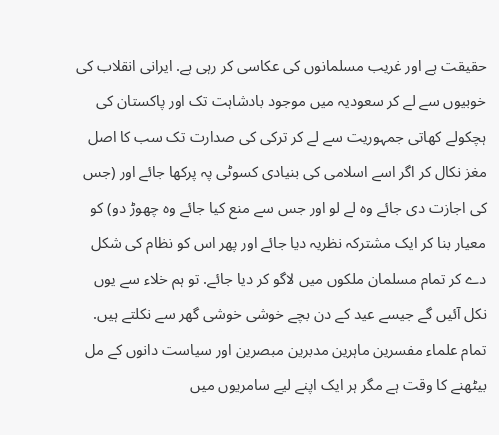حقیقت ہے اور غریب مسلمانوں کی عکاسی کر رہی ہے. ایرانی انقلاب کی خوبیوں سے لے کر سعودیہ میں موجود بادشاہت تک اور پاکستان کی ہچکولے کھاتی جمہوریت سے لے کر ترکی کی صدارت تک سب کا اصل مغز نکال کر اگر اسے اسلامی کی بنیادی کسوٹی پہ پرکھا جائے اور (جس کی اجازت دی جائے وہ لے لو اور جس سے منع کیا جائے وہ چھوڑ دو) کو معیار بنا کر ایک مشترکہ نظریہ دیا جائے اور پھر اس کو نظام کی شکل دے کر تمام مسلمان ملکوں میں لاگو کر دیا جائے. تو ہم خلاء سے یوں نکل آئیں گے جیسے عید کے دن بچے خوشی خوشی گھر سے نکلتے ہیں. تمام علماء مفسرین ماہرین مدبرین مبصرین اور سیاست دانوں کے مل بیٹھنے کا وقت ہے مگر ہر ایک اپنے لیے سامریوں میں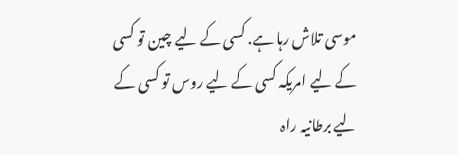موسی تلاش رہا ہے. کسی کے لیے چین تو کسی کے لیے امریکہ کسی کے لیے روس تو کسی کے لیے برطانیہ راہ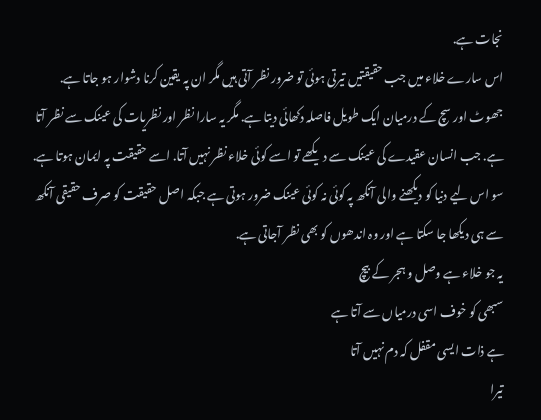نجات ہے.
اس سارے خلاء میں جب حقیقتیں تیرتی ہوئی تو ضرور نظر آتی ہیں مگر ان پہ یقین کرنا دشوار ہو جاتا ہے. جھوٹ اور سچ کے درمیان ایک طویل فاصلہ دکھائی دیتا ہے. مگر یہ سارا نظر اور نظریات کی عینک سے نظر آتا ہے. جب انسان عقیدے کی عینک سے دیکھے تو اسے کوئی خلاء نظر نہیں آتا. اسے حقیقت پہ ایمان ہوتا ہے.
سو اس لیے دنیا کو دیکھنے والی آنکھ پہ کوئی نہ کوئی عینک ضرور ہوتی ہے جبکہ اصل حقیقت کو صرف حقیقی آنکھ سے ہی دیکھا جا سکتا ہے اور وہ اندھوں کو بھی نظر آجاتی ہے.
یہ جو خلاء ہے وصل و ہجر کے بیچ
سبھی کو خوف اسی درمیاں سے آتا ہے
ہے ذات ایسی مقفل کہ دم نہیں آتا
تیرا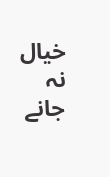خیال نہ جانے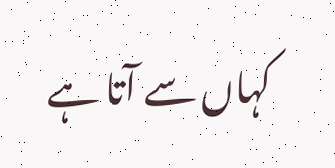کہاں سے آتا ہے